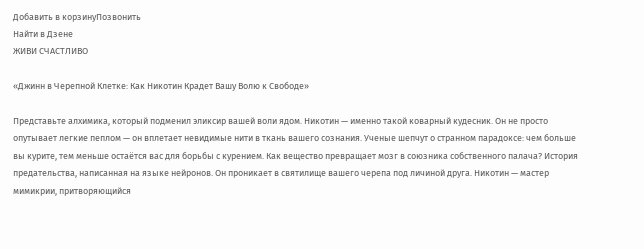Добавить в корзинуПозвонить
Найти в Дзене
ЖИВИ СЧАСТЛИВО

«Джинн в Черепной Клетке: Как Никотин Крадет Вашу Волю к Свободе»

Представьте алхимика, который подменил эликсир вашей воли ядом. Никотин — именно такой коварный кудесник. Он не просто опутывает легкие пеплом — он вплетает невидимые нити в ткань вашего сознания. Ученые шепчут о странном парадоксе: чем больше вы курите, тем меньше остаётся вас для борьбы с курением. Как вещество превращает мозг в союзника собственного палача? История предательства, написанная на языке нейронов. Он проникает в святилище вашего черепа под личиной друга. Никотин — мастер мимикрии, притворяющийся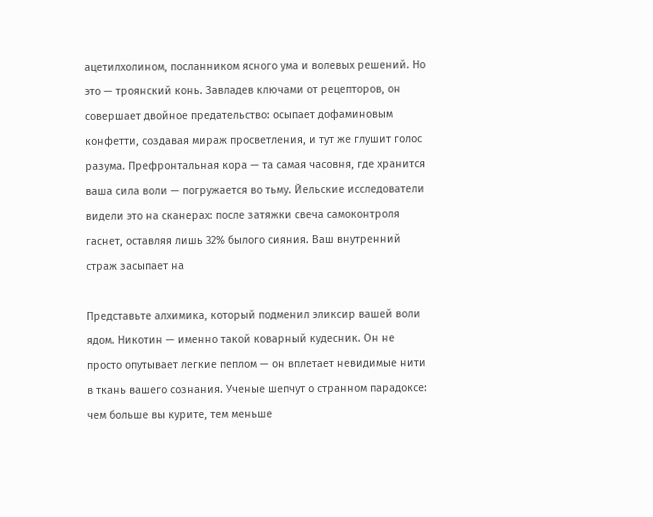ацетилхолином, посланником ясного ума и волевых решений. Но это — троянский конь. Завладев ключами от рецепторов, он совершает двойное предательство: осыпает дофаминовым конфетти, создавая мираж просветления, и тут же глушит голос разума. Префронтальная кора — та самая часовня, где хранится ваша сила воли — погружается во тьму. Йельские исследователи видели это на сканерах: после затяжки свеча самоконтроля гаснет, оставляя лишь 32% былого сияния. Ваш внутренний страж засыпает на

Представьте алхимика, который подменил эликсир вашей воли ядом. Никотин — именно такой коварный кудесник. Он не просто опутывает легкие пеплом — он вплетает невидимые нити в ткань вашего сознания. Ученые шепчут о странном парадоксе: чем больше вы курите, тем меньше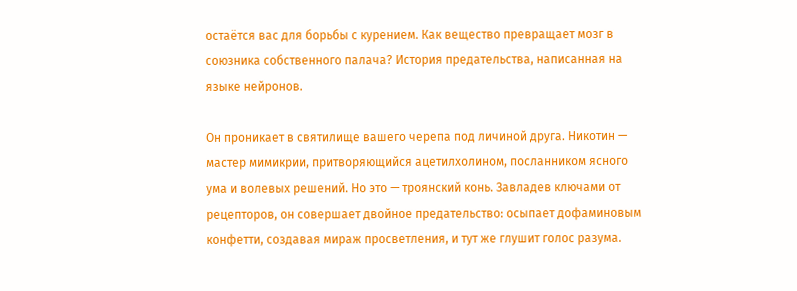остаётся вас для борьбы с курением. Как вещество превращает мозг в союзника собственного палача? История предательства, написанная на языке нейронов.

Он проникает в святилище вашего черепа под личиной друга. Никотин — мастер мимикрии, притворяющийся ацетилхолином, посланником ясного ума и волевых решений. Но это — троянский конь. Завладев ключами от рецепторов, он совершает двойное предательство: осыпает дофаминовым конфетти, создавая мираж просветления, и тут же глушит голос разума.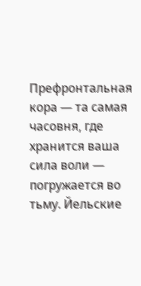Префронтальная кора — та самая часовня, где хранится ваша сила воли — погружается во тьму. Йельские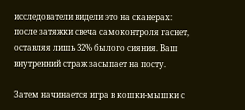исследователи видели это на сканерах: после затяжки свеча самоконтроля гаснет, оставляя лишь 32% былого сияния. Ваш внутренний страж засыпает на посту.

Затем начинается игра в кошки-мышки с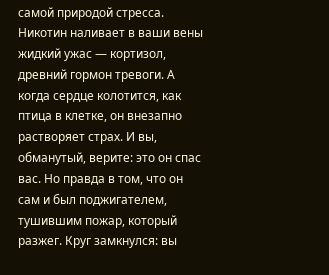самой природой стресса. Никотин наливает в ваши вены жидкий ужас — кортизол, древний гормон тревоги. А когда сердце колотится, как птица в клетке, он внезапно растворяет страх. И вы, обманутый, верите: это он спас вас. Но правда в том, что он сам и был поджигателем, тушившим пожар, который разжег. Круг замкнулся: вы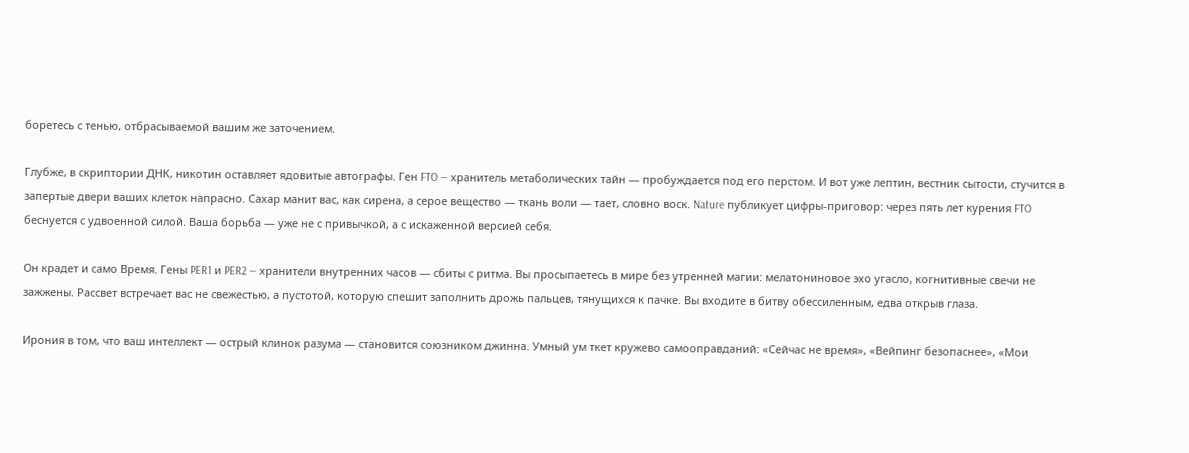боретесь с тенью, отбрасываемой вашим же заточением.

Глубже, в скриптории ДНК, никотин оставляет ядовитые автографы. Ген FTO — хранитель метаболических тайн — пробуждается под его перстом. И вот уже лептин, вестник сытости, стучится в запертые двери ваших клеток напрасно. Сахар манит вас, как сирена, а серое вещество — ткань воли — тает, словно воск. Nature публикует цифры-приговор: через пять лет курения FTO беснуется с удвоенной силой. Ваша борьба — уже не с привычкой, а с искаженной версией себя.

Он крадет и само Время. Гены PER1 и PER2 — хранители внутренних часов — сбиты с ритма. Вы просыпаетесь в мире без утренней магии: мелатониновое эхо угасло, когнитивные свечи не зажжены. Рассвет встречает вас не свежестью, а пустотой, которую спешит заполнить дрожь пальцев, тянущихся к пачке. Вы входите в битву обессиленным, едва открыв глаза.

Ирония в том, что ваш интеллект — острый клинок разума — становится союзником джинна. Умный ум ткет кружево самооправданий: «Сейчас не время», «Вейпинг безопаснее», «Мои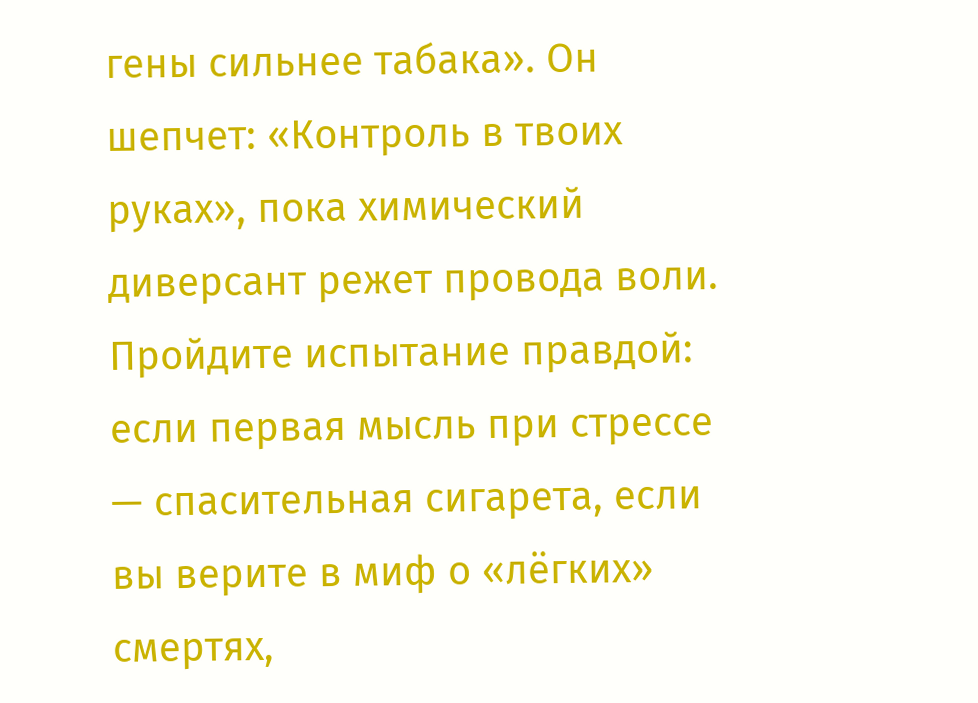гены сильнее табака». Он шепчет: «Контроль в твоих руках», пока химический диверсант режет провода воли. Пройдите испытание правдой: если первая мысль при стрессе — спасительная сигарета, если вы верите в миф о «лёгких» смертях,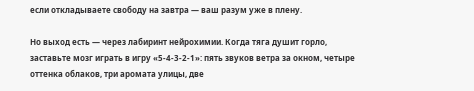если откладываете свободу на завтра — ваш разум уже в плену.

Но выход есть — через лабиринт нейрохимии. Когда тяга душит горло, заставьте мозг играть в игру «5-4-3-2-1»: пять звуков ветра за окном, четыре оттенка облаков, три аромата улицы, две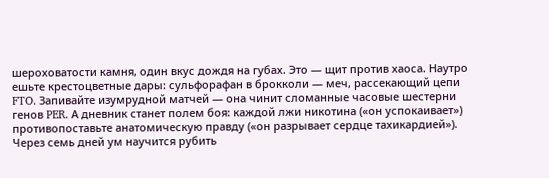шероховатости камня, один вкус дождя на губах. Это — щит против хаоса. Наутро ешьте крестоцветные дары: сульфорафан в брокколи — меч, рассекающий цепи FTO. Запивайте изумрудной матчей — она чинит сломанные часовые шестерни генов PER. А дневник станет полем боя: каждой лжи никотина («он успокаивает») противопоставьте анатомическую правду («он разрывает сердце тахикардией»). Через семь дней ум научится рубить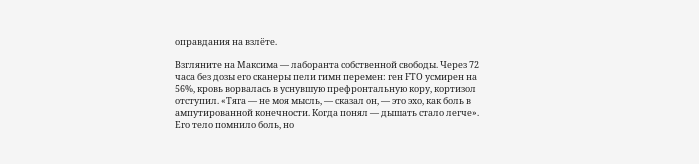оправдания на взлёте.

Взгляните на Максима — лаборанта собственной свободы. Через 72 часа без дозы его сканеры пели гимн перемен: ген FTO усмирен на 56%, кровь ворвалась в уснувшую префронтальную кору, кортизол отступил. «Тяга — не моя мысль, — сказал он, — это эхо, как боль в ампутированной конечности. Когда понял — дышать стало легче». Его тело помнило боль, но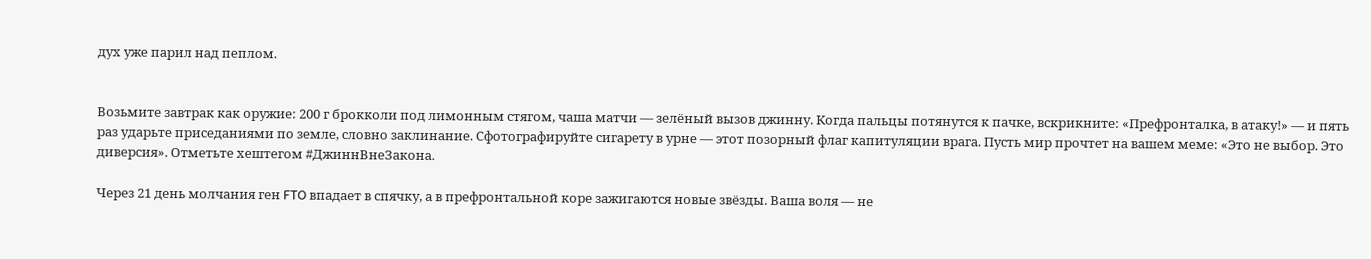дух уже парил над пеплом.


Возьмите завтрак как оружие: 200 г брокколи под лимонным стягом, чаша матчи — зелёный вызов джинну. Когда пальцы потянутся к пачке, вскрикните: «Префронталка, в атаку!» — и пять раз ударьте приседаниями по земле, словно заклинание. Сфотографируйте сигарету в урне — этот позорный флаг капитуляции врага. Пусть мир прочтет на вашем меме: «Это не выбор. Это диверсия». Отметьте хештегом #ДжиннВнеЗакона.

Через 21 день молчания ген FTO впадает в спячку, а в префронтальной коре зажигаются новые звёзды. Ваша воля — не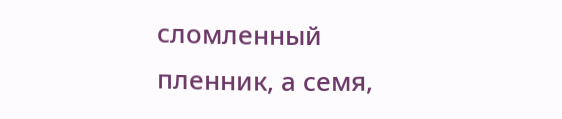сломленный пленник, а семя,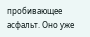пробивающее асфальт. Оно уже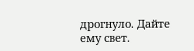дрогнуло. Дайте ему свет.